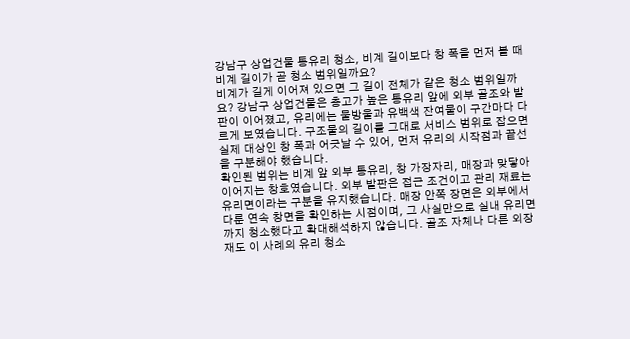강남구 상업건물 통유리 청소, 비계 길이보다 창 폭을 먼저 볼 때
비계 길이가 곧 청소 범위일까요?
비계가 길게 이어져 있으면 그 길이 전체가 같은 청소 범위일까요? 강남구 상업건물은 층고가 높은 통유리 앞에 외부 골조와 발판이 이어졌고, 유리에는 물방울과 유백색 잔여물이 구간마다 다르게 보였습니다. 구조물의 길이를 그대로 서비스 범위로 잡으면 실제 대상인 창 폭과 어긋날 수 있어, 먼저 유리의 시작점과 끝선을 구분해야 했습니다.
확인된 범위는 비계 앞 외부 통유리, 창 가장자리, 매장과 맞닿아 이어지는 창호였습니다. 외부 발판은 접근 조건이고 관리 재료는 유리면이라는 구분을 유지했습니다. 매장 안쪽 장면은 외부에서 다룬 연속 창면을 확인하는 시점이며, 그 사실만으로 실내 유리면까지 청소했다고 확대해석하지 않습니다. 골조 자체나 다른 외장재도 이 사례의 유리 청소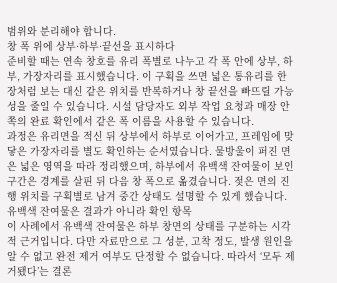범위와 분리해야 합니다.
창 폭 위에 상부·하부·끝선을 표시하다
준비할 때는 연속 창호를 유리 폭별로 나누고 각 폭 안에 상부, 하부, 가장자리를 표시했습니다. 이 구획을 쓰면 넓은 통유리를 한 장처럼 보는 대신 같은 위치를 반복하거나 창 끝선을 빠뜨릴 가능성을 줄일 수 있습니다. 시설 담당자도 외부 작업 요청과 매장 안쪽의 완료 확인에서 같은 폭 이름을 사용할 수 있습니다.
과정은 유리면을 적신 뒤 상부에서 하부로 이어가고, 프레임에 맞닿은 가장자리를 별도 확인하는 순서였습니다. 물방울이 퍼진 면은 넓은 영역을 따라 정리했으며, 하부에서 유백색 잔여물이 보인 구간은 경계를 살핀 뒤 다음 창 폭으로 옮겼습니다. 젖은 면의 진행 위치를 구획별로 남겨 중간 상태도 설명할 수 있게 했습니다.
유백색 잔여물은 결과가 아니라 확인 항목
이 사례에서 유백색 잔여물은 하부 창면의 상태를 구분하는 시각적 근거입니다. 다만 자료만으로 그 성분, 고착 정도, 발생 원인을 알 수 없고 완전 제거 여부도 단정할 수 없습니다. 따라서 ‘모두 제거됐다’는 결론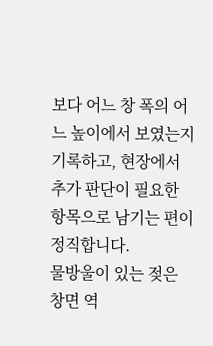보다 어느 창 폭의 어느 높이에서 보였는지 기록하고, 현장에서 추가 판단이 필요한 항목으로 남기는 편이 정직합니다.
물방울이 있는 젖은 창면 역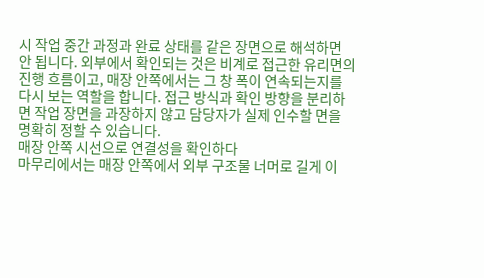시 작업 중간 과정과 완료 상태를 같은 장면으로 해석하면 안 됩니다. 외부에서 확인되는 것은 비계로 접근한 유리면의 진행 흐름이고, 매장 안쪽에서는 그 창 폭이 연속되는지를 다시 보는 역할을 합니다. 접근 방식과 확인 방향을 분리하면 작업 장면을 과장하지 않고 담당자가 실제 인수할 면을 명확히 정할 수 있습니다.
매장 안쪽 시선으로 연결성을 확인하다
마무리에서는 매장 안쪽에서 외부 구조물 너머로 길게 이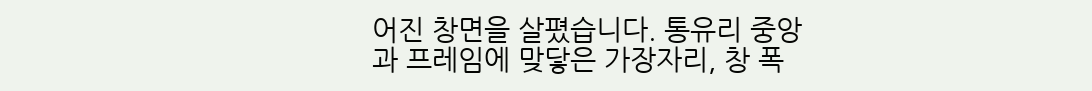어진 창면을 살폈습니다. 통유리 중앙과 프레임에 맞닿은 가장자리, 창 폭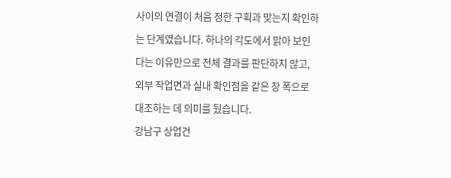사이의 연결이 처음 정한 구획과 맞는지 확인하는 단계였습니다. 하나의 각도에서 맑아 보인다는 이유만으로 전체 결과를 판단하지 않고, 외부 작업면과 실내 확인점을 같은 창 폭으로 대조하는 데 의미를 뒀습니다.
강남구 상업건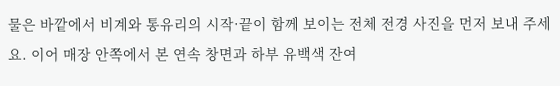물은 바깥에서 비계와 통유리의 시작·끝이 함께 보이는 전체 전경 사진을 먼저 보내 주세요. 이어 매장 안쪽에서 본 연속 창면과 하부 유백색 잔여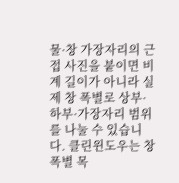물·창 가장자리의 근접 사진을 붙이면 비계 길이가 아니라 실제 창 폭별로 상부·하부·가장자리 범위를 나눌 수 있습니다. 클린윈도우는 창 폭별 목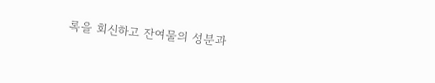록을 회신하고 잔여물의 성분과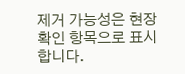제거 가능성은 현장 확인 항목으로 표시합니다.